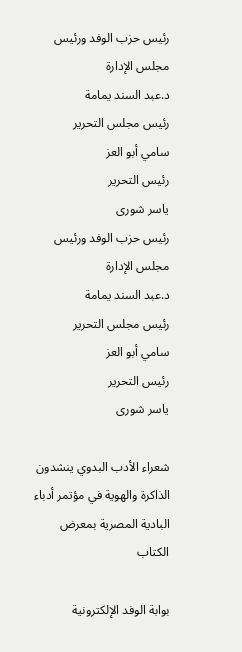رئيس حزب الوفد ورئيس مجلس الإدارة
د.عبد السند يمامة
رئيس مجلس التحرير
سامي أبو العز
رئيس التحرير
ياسر شورى
رئيس حزب الوفد ورئيس مجلس الإدارة
د.عبد السند يمامة
رئيس مجلس التحرير
سامي أبو العز
رئيس التحرير
ياسر شورى

شعراء الأدب البدوي ينشدون الذاكرة والهوية في مؤتمر أدباء البادية المصرية بمعرض الكتاب

بوابة الوفد الإلكترونية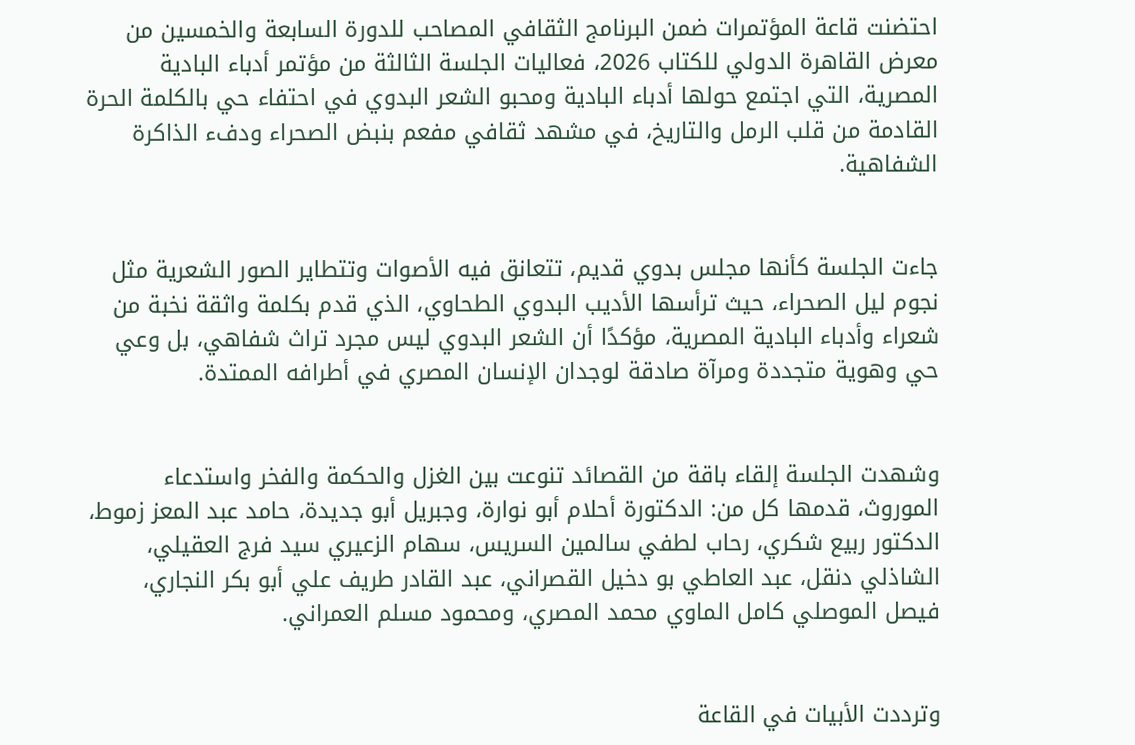احتضنت قاعة المؤتمرات ضمن البرنامج الثقافي المصاحب للدورة السابعة والخمسين من معرض القاهرة الدولي للكتاب 2026، فعاليات الجلسة الثالثة من مؤتمر أدباء البادية المصرية، التي اجتمع حولها أدباء البادية ومحبو الشعر البدوي في احتفاء حي بالكلمة الحرة القادمة من قلب الرمل والتاريخ، في مشهد ثقافي مفعم بنبض الصحراء ودفء الذاكرة الشفاهية.


جاءت الجلسة كأنها مجلس بدوي قديم، تتعانق فيه الأصوات وتتطاير الصور الشعرية مثل نجوم ليل الصحراء، حيث ترأسها الأديب البدوي الطحاوي، الذي قدم بكلمة واثقة نخبة من شعراء وأدباء البادية المصرية، مؤكدًا أن الشعر البدوي ليس مجرد تراث شفاهي، بل وعي حي وهوية متجددة ومرآة صادقة لوجدان الإنسان المصري في أطرافه الممتدة.


وشهدت الجلسة إلقاء باقة من القصائد تنوعت بين الغزل والحكمة والفخر واستدعاء الموروث، قدمها كل من: الدكتورة أحلام أبو نوارة، وجبريل أبو جديدة، حامد عبد المعز زموط، الدكتور ربيع شكري، رحاب لطفي سالمين السريس، سهام الزعيري سيد فرج العقيلي، الشاذلي دنقل، عبد العاطي بو دخيل القصراني، عبد القادر طريف علي أبو بكر النجاري، فيصل الموصلي كامل الماوي محمد المصري، ومحمود مسلم العمراني.


وترددت الأبيات في القاعة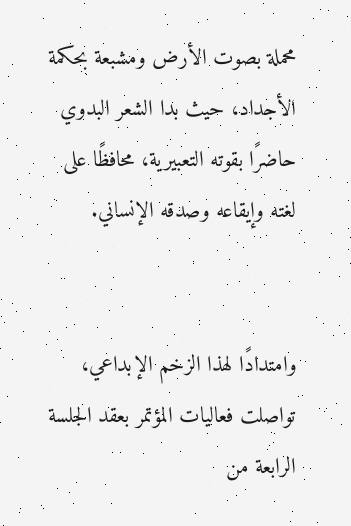محملة بصوت الأرض ومشبعة بحكمة الأجداد، حيث بدا الشعر البدوي حاضرًا بقوته التعبيرية، محافظًا على لغته وإيقاعه وصدقه الإنساني.


وامتدادًا لهذا الزخم الإبداعي، تواصلت فعاليات المؤتمر بعقد الجلسة الرابعة من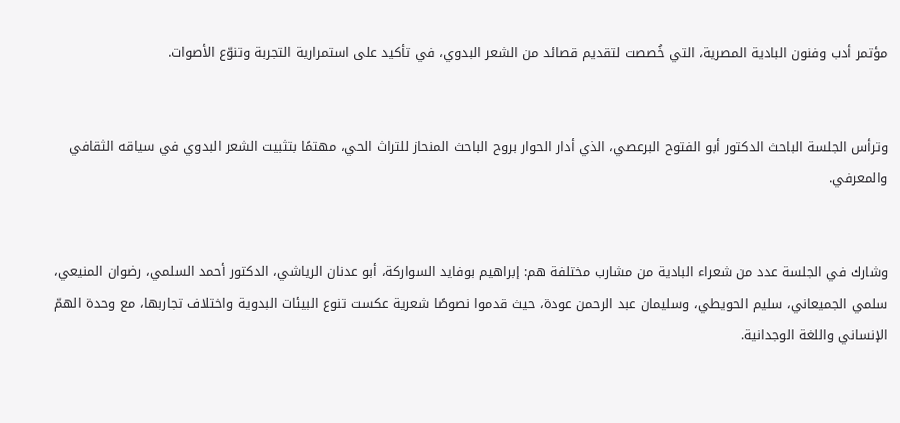مؤتمر أدب وفنون البادية المصرية، التي خُصصت لتقديم قصائد من الشعر البدوي، في تأكيد على استمرارية التجربة وتنوّع الأصوات.


وترأس الجلسة الباحث الدكتور أبو الفتوح البرعصي، الذي أدار الحوار بروح الباحث المنحاز للتراث الحي، مهتمًا بتثبيت الشعر البدوي في سياقه الثقافي والمعرفي.


وشارك في الجلسة عدد من شعراء البادية من مشارب مختلفة هم: إبراهيم بوفايد السواركة، أبو عدنان الرياشي، الدكتور أحمد السلمي، رضوان المنيعي، سلمي الجميعاني، سليم الحويطي، وسليمان عبد الرحمن عودة، حيث قدموا نصوصًا شعرية عكست تنوع البيئات البدوية واختلاف تجاربها، مع وحدة الهمّ الإنساني واللغة الوجدانية.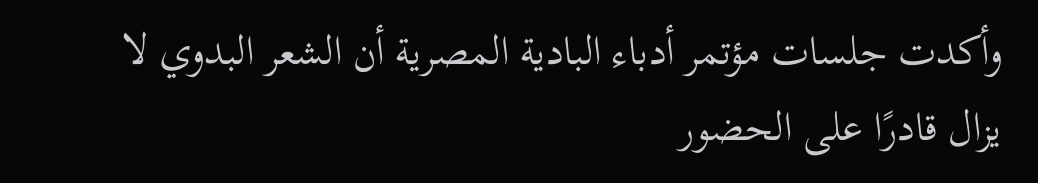وأكدت جلسات مؤتمر أدباء البادية المصرية أن الشعر البدوي لا يزال قادرًا على الحضور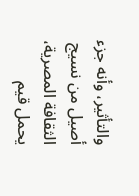والتأثير، وأنه جزء أصيل من نسيج الثقافة المصرية، يحمل قيم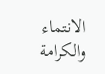الانتماء والكرامة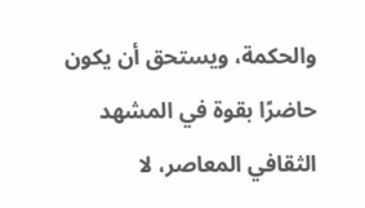والحكمة، ويستحق أن يكون حاضرًا بقوة في المشهد الثقافي المعاصر، لا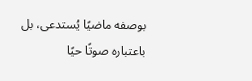بوصفه ماضيًا يُستدعى، بل باعتباره صوتًا حيًا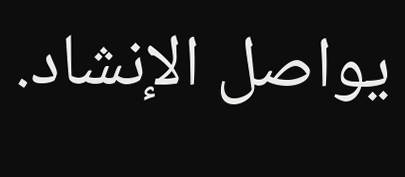يواصل الإنشاد.